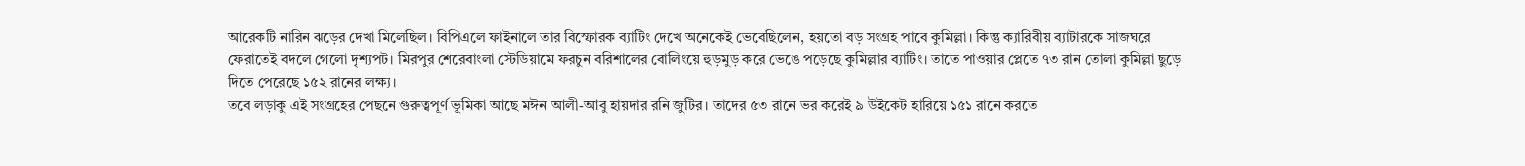আরেকটি নারিন ঝড়ের দেখা মিলেছিল। বিপিএলে ফাইনালে তার বিস্ফোরক ব্যাটিং দেখে অনেকেই ভেবেছিলেন, হয়তো বড় সংগ্রহ পাবে কুমিল্লা। কিন্তু ক্যারিবীয় ব্যাটারকে সাজঘরে ফেরাতেই বদলে গেলো দৃশ্যপট। মিরপুর শেরেবাংলা স্টেডিয়ামে ফরচুন বরিশালের বোলিংয়ে হুড়মুড় করে ভেঙে পড়েছে কুমিল্লার ব্যাটিং। তাতে পাওয়ার প্লেতে ৭৩ রান তোলা কুমিল্লা ছুড়ে দিতে পেরেছে ১৫২ রানের লক্ষ্য।
তবে লড়াকু এই সংগ্রহের পেছনে গুরুত্বপূর্ণ ভূমিকা আছে মঈন আলী-আবু হায়দার রনি জুটির। তাদের ৫৩ রানে ভর করেই ৯ উইকেট হারিয়ে ১৫১ রানে করতে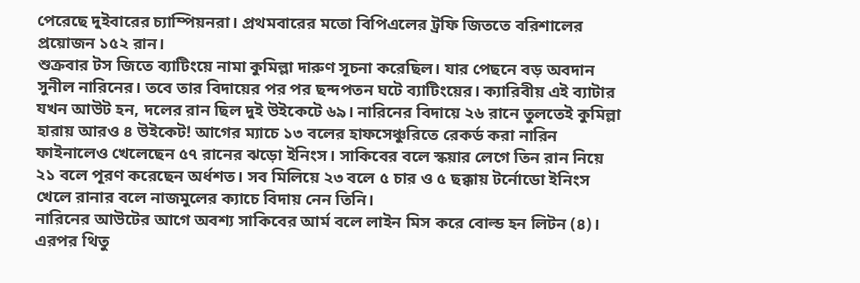পেরেছে দুইবারের চ্যাম্পিয়নরা। প্রথমবারের মতো বিপিএলের ট্রফি জিততে বরিশালের প্রয়োজন ১৫২ রান।
শুক্রবার টস জিতে ব্যাটিংয়ে নামা কুমিল্লা দারুণ সূচনা করেছিল। যার পেছনে বড় অবদান সুনীল নারিনের। তবে তার বিদায়ের পর পর ছন্দপতন ঘটে ব্যাটিংয়ের। ক্যারিবীয় এই ব্যাটার যখন আউট হন, দলের রান ছিল দুই উইকেটে ৬৯। নারিনের বিদায়ে ২৬ রানে তুলতেই কুমিল্লা হারায় আরও ৪ উইকেট! আগের ম্যাচে ১৩ বলের হাফসেঞ্চুরিতে রেকর্ড করা নারিন ফাইনালেও খেলেছেন ৫৭ রানের ঝড়ো ইনিংস। সাকিবের বলে স্কয়ার লেগে তিন রান নিয়ে ২১ বলে পূরণ করেছেন অর্ধশত। সব মিলিয়ে ২৩ বলে ৫ চার ও ৫ ছক্কায় টর্নোডো ইনিংস খেলে রানার বলে নাজমুলের ক্যাচে বিদায় নেন তিনি।
নারিনের আউটের আগে অবশ্য সাকিবের আর্ম বলে লাইন মিস করে বোল্ড হন লিটন (৪)। এরপর থিতু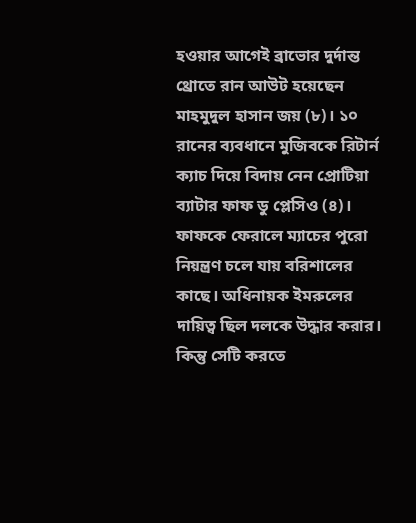হওয়ার আগেই ব্রাভোর দুর্দান্ত থ্রোতে রান আউট হয়েছেন মাহমুদুল হাসান জয় (৮)। ১০ রানের ব্যবধানে মুজিবকে রিটার্ন ক্যাচ দিয়ে বিদায় নেন প্রোটিয়া ব্যাটার ফাফ ডু প্লেসিও (৪)। ফাফকে ফেরালে ম্যাচের পুরো নিয়ন্ত্রণ চলে যায় বরিশালের কাছে। অধিনায়ক ইমরুলের দায়িত্ব ছিল দলকে উদ্ধার করার। কিন্তু সেটি করতে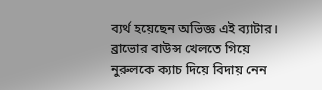ব্যর্থ হয়েছেন অভিজ্ঞ এই ব্যাটার। ব্রাভোর বাউন্স খেলতে গিয়ে নুরুলকে ক্যাচ দিয়ে বিদায় নেন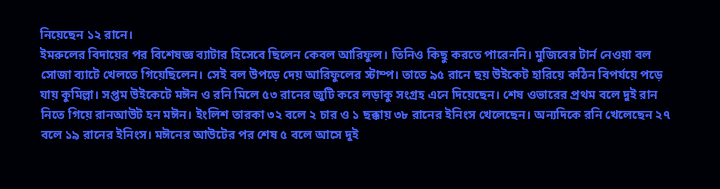নিয়েছেন ১২ রানে।
ইমরুলের বিদায়ের পর বিশেষজ্ঞ ব্যাটার হিসেবে ছিলেন কেবল আরিফুল। তিনিও কিছু করতে পারেননি। মুজিবের টার্ন নেওয়া বল সোজা ব্যাটে খেলতে গিয়েছিলেন। সেই বল উপড়ে দেয় আরিফুলের স্টাম্প। তাতে ৯৫ রানে ছয় উইকেট হারিয়ে কঠিন বিপর্যয়ে পড়ে যায় কুমিল্লা। সপ্তম উইকেটে মঈন ও রনি মিলে ৫৩ রানের জুটি করে লড়াকু সংগ্রহ এনে দিয়েছেন। শেষ ওভারের প্রথম বলে দুই রান নিতে গিয়ে রানআউট হন মঈন। ইংলিশ তারকা ৩২ বলে ২ চার ও ১ ছক্কায় ৩৮ রানের ইনিংস খেলেছেন। অন্যদিকে রনি খেলেছেন ২৭ বলে ১৯ রানের ইনিংস। মঈনের আউটের পর শেষ ৫ বলে আসে দুই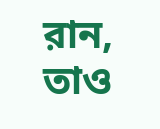রান, তাও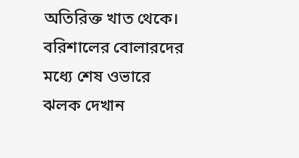অতিরিক্ত খাত থেকে।
বরিশালের বোলারদের মধ্যে শেষ ওভারে ঝলক দেখান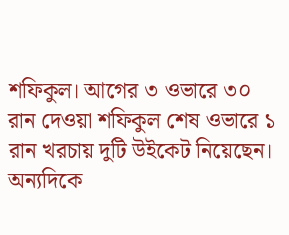শফিকুল। আগের ৩ ওভারে ৩০ রান দেওয়া শফিকুল শেষ ওভারে ১ রান খরচায় দুটি উইকেট নিয়েছেন। অন্যদিকে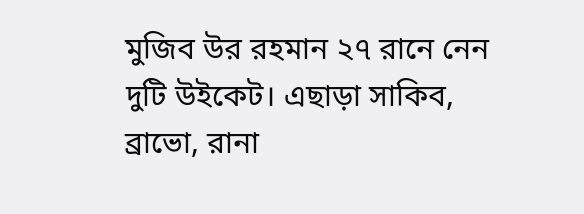মুজিব উর রহমান ২৭ রানে নেন দুটি উইকেট। এছাড়া সাকিব, ব্রাভো, রানা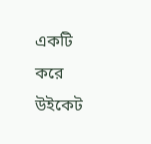একটি করে উইকেট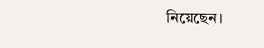নিয়েছেন।